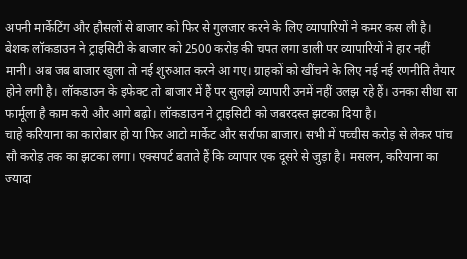अपनी मार्केटिंग और हौसलों से बाजार को फिर से गुलजार करने के लिए व्यापारियों ने कमर कस ली है। बेशक लॉकडाउन ने ट्राइसिटी के बाजार को 2500 करोड़ की चपत लगा डाली पर व्यापारियों ने हार नहीं मानी। अब जब बाजार खुला तो नई शुरुआत करने आ गए। ग्राहकों को खींचने के लिए नई नई रणनीति तैयार होने लगी है। लॉकडाउन के इफेक्ट तो बाजार में हैं पर सुलझे व्यापारी उनमें नहीं उलझ रहे हैं। उनका सीधा सा फार्मूला है काम करो और आगे बढ़ो। लॉकडाउन ने ट्राइसिटी को जबरदस्त झटका दिया है।
चाहे करियाना का कारोबार हो या फिर आटो मार्केट और सर्राफा बाजार। सभी में पच्चीस करोड़ से लेकर पांच सौ करोड़ तक का झटका लगा। एक्सपर्ट बताते हैं कि व्यापार एक दूसरे से जुड़ा है। मसलन, करियाना का ज्यादा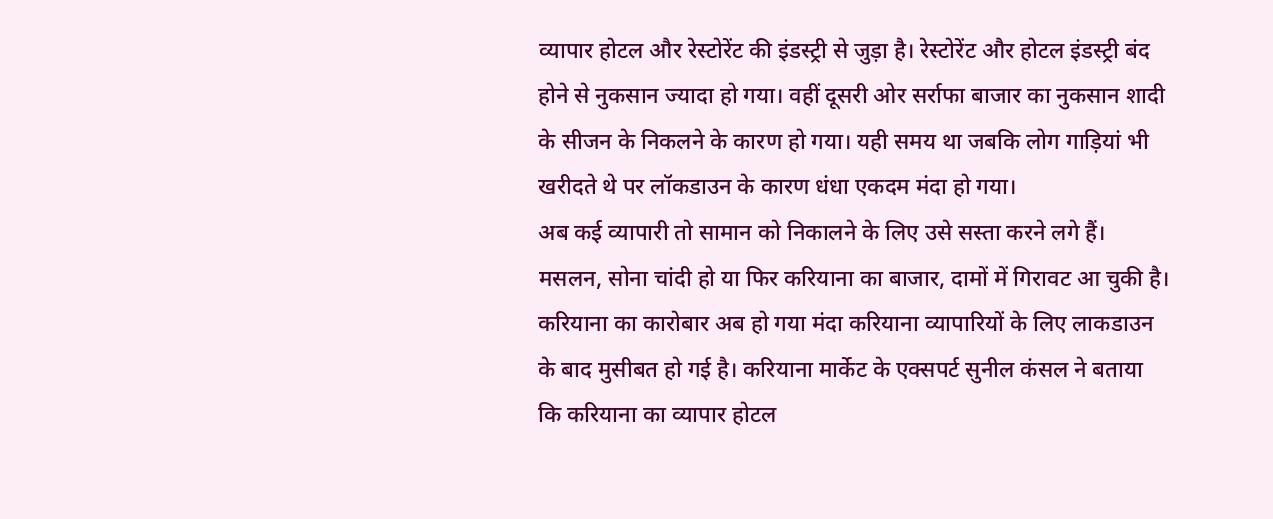व्यापार होटल और रेस्टोरेंट की इंडस्ट्री से जुड़ा है। रेस्टोरेंट और होटल इंडस्ट्री बंद होने से नुकसान ज्यादा हो गया। वहीं दूसरी ओर सर्राफा बाजार का नुकसान शादी के सीजन के निकलने के कारण हो गया। यही समय था जबकि लोग गाड़ियां भी खरीदते थे पर लॉकडाउन के कारण धंधा एकदम मंदा हो गया।
अब कई व्यापारी तो सामान को निकालने के लिए उसे सस्ता करने लगे हैं। मसलन, सोना चांदी हो या फिर करियाना का बाजार, दामों में गिरावट आ चुकी है। करियाना का कारोबार अब हो गया मंदा करियाना व्यापारियों के लिए लाकडाउन के बाद मुसीबत हो गई है। करियाना मार्केट के एक्सपर्ट सुनील कंसल ने बताया कि करियाना का व्यापार होटल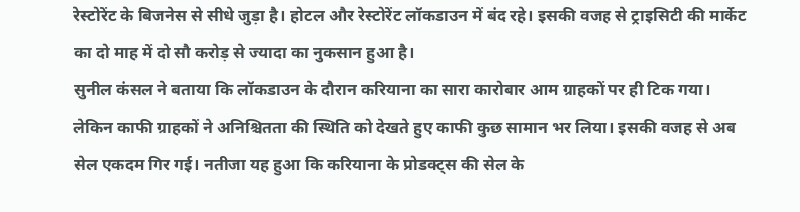रेस्टोरेंट के बिजनेस से सीधे जुड़ा है। होटल और रेस्टोरेंट लॉकडाउन में बंद रहे। इसकी वजह से ट्राइसिटी की मार्केट का दो माह में दो सौ करोड़ से ज्यादा का नुकसान हुआ है।
सुनील कंसल ने बताया कि लॉकडाउन के दौरान करियाना का सारा कारोबार आम ग्राहकों पर ही टिक गया। लेकिन काफी ग्राहकों ने अनिश्चितता की स्थिति को देखते हुए काफी कुछ सामान भर लिया। इसकी वजह से अब सेल एकदम गिर गई। नतीजा यह हुआ कि करियाना के प्रोडक्ट्स की सेल के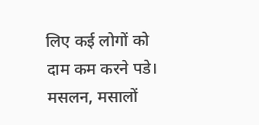लिए कई लोगों को दाम कम करने पडे। मसलन, मसालों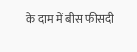के दाम में बीस फीसदी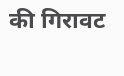की गिरावट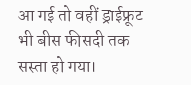आ गई तो वहीं ड्राईफ्रूट भी बीस फीसदी तक सस्ता हो गया।